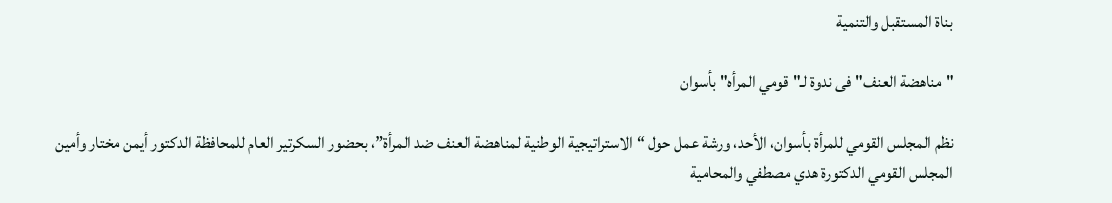بناة المستقبل والتنمية

"مناهضة العنف" فى ندوة لـ"قومي المرأه" بأسوان

نظم المجلس القومي للمرأة بأسوان، الأحد، ورشة عمل حول “الاستراتيجية الوطنية لمناهضة العنف ضد المرأة”، بحضور السكرتير العام للمحافظة الدكتور أيمن مختار وأمين المجلس القومي الدكتورة هدي مصطفي والمحامية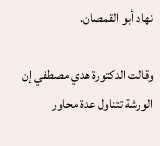نهاد أبو القمصان.

وقالت الدكتورة هدي مصطفي إن الورشة تتناول عدة محاور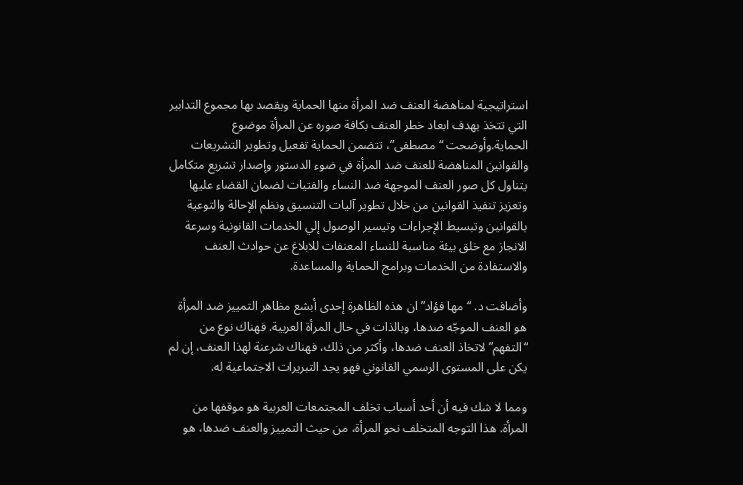استراتيجية لمناهضة العنف ضد المرأة منها الحماية ويقصد بها مجموع التدابير التي تتخذ بهدف ابعاد خطر العنف بكافة صوره عن المرأة موضوع الحماية.وأوضحت “مصطفى”، تتضمن الحماية تفعيل وتطوير التشريعات والقوانين المناهضة للعنف ضد المرأة في ضوء الدستور وإصدار تشريع متكامل يتناول كل صور العنف الموجهة ضد النساء والفتيات لضمان القضاء عليها وتعزيز تنفيذ القوانين من خلال تطوير آليات التنسيق ونظم الإحالة والتوعية بالقوانين وتبسيط الإجراءات وتيسير الوصول إلي الخدمات القانونية وسرعة الانجاز مع خلق بيئة مناسبة للنساء المعنفات للابلاغ عن حوادث العنف والاستفادة من الخدمات وبرامج الحماية والمساعدة.

وأضافت د. “مها فؤاد” ان هذه الظاهرة إحدى أبشع مظاهر التمييز ضد المرأة هو العنف الموجّه ضدها، وبالذات في حال المرأة العربية. فهناك نوع من “التفهم” لاتخاذ العنف ضدها، وأكثر من ذلك، فهناك شرعنة لهذا العنف، إن لم يكن على المستوى الرسمي القانوني فهو يجد التبريرات الاجتماعية له.

ومما لا شك فيه أن أحد أسباب تخلف المجتمعات العربية هو موقفها من المرأة. هذا التوجه المتخلف نحو المرأة، من حيث التمييز والعنف ضدها، هو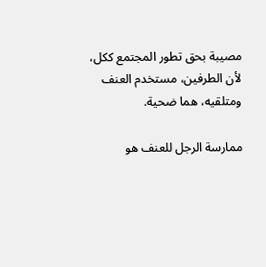مصيبة بحق تطور المجتمع ككل، لأن الطرفين، مستخدم العنف ومتلقيه، هما ضحية.

ممارسة الرجل للعنف هو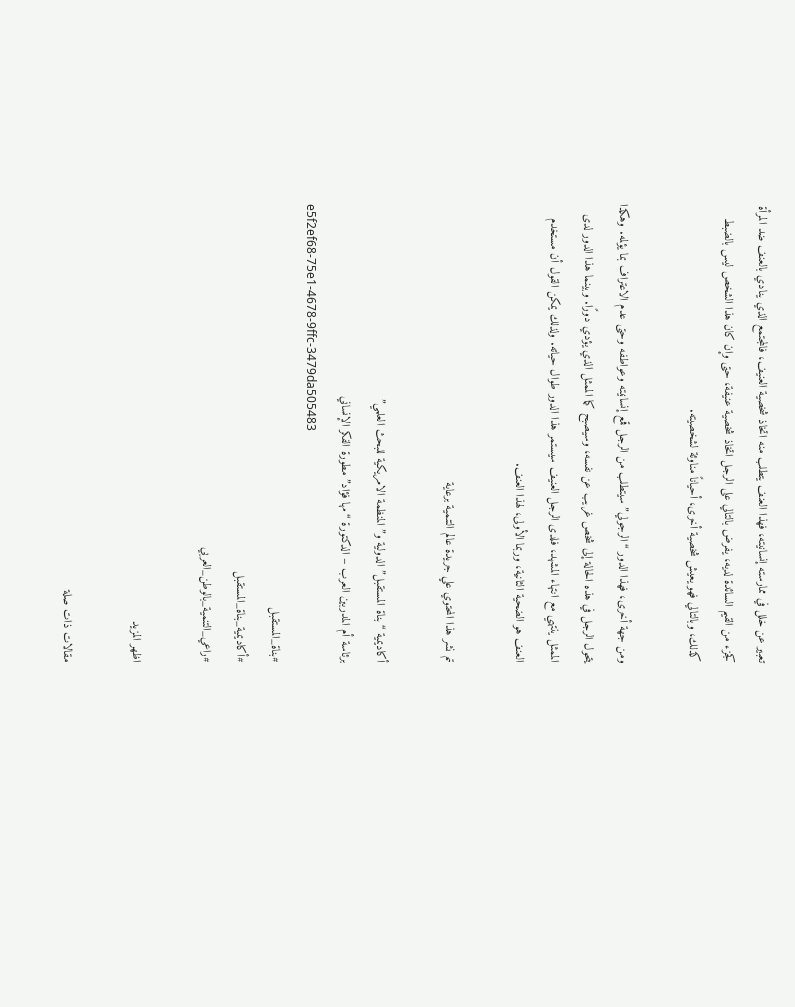تعبير عن خلل في ممارسته إنسانيته، فهذا العنف يتطلب منه اتخاذ شخصية العنيف، فالمجتمع الذي ينادي بالعنف ضد المرأة كجزء من القيم السائدة لديه، يفرض بالتالي على الرجل اتخاذ شخصية عنيفة، حتى وإن كان هذا الشخص ليس بالضبط كذلك، وبالتالي فهو يعيش شخصية أخرى، أحياناً مناوئة لشخصيته.

ومن جهة أخرى، فهذا الدور “الرجولي” سيتطلب من الرجل قمع إنسانيته وعواطفه وحتى عدم الاعتراف بما يؤلمه. وهكذا يتحول الرجل في هذه الحالة إلى شخص غريب عن نفسه، وسيصبح كما الممثل الذي يؤدي دورًا. وبينما هذا الدور لدى الممثل ينتهي مع انتهاء المشهد، فلدى الرجل العنيف سيستمر هذا الدور طوال حياته. ولذلك يمكن القول أن مستخدم العنف هو الضحية الثانية، وربما الأولى، لهذا العنف.

تم نشر هذا المحتوي علي جريدة عالم التنمية برعاية

أكاديمية “بناة المستقبل” الدولية و” المنظمة الامريكية للبحث العلمي”
برئاسة أم المدربين العرب – الدكتورة “مها فؤاد” مطورة الفكر الإنساني
e5f2ef68-75e1-4678-9ffc-3479da505483
#بناة_المستقبل
#أكاديمية_بناة_المستقبل
#راعي_التنمية_بالوطن_العربي

اظهر المزيد

مقالات ذات صلة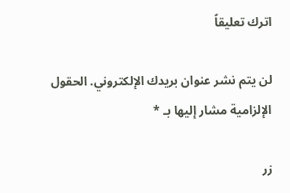اترك تعليقاً

لن يتم نشر عنوان بريدك الإلكتروني. الحقول الإلزامية مشار إليها بـ *

زر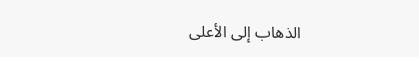الذهاب إلى الأعلى